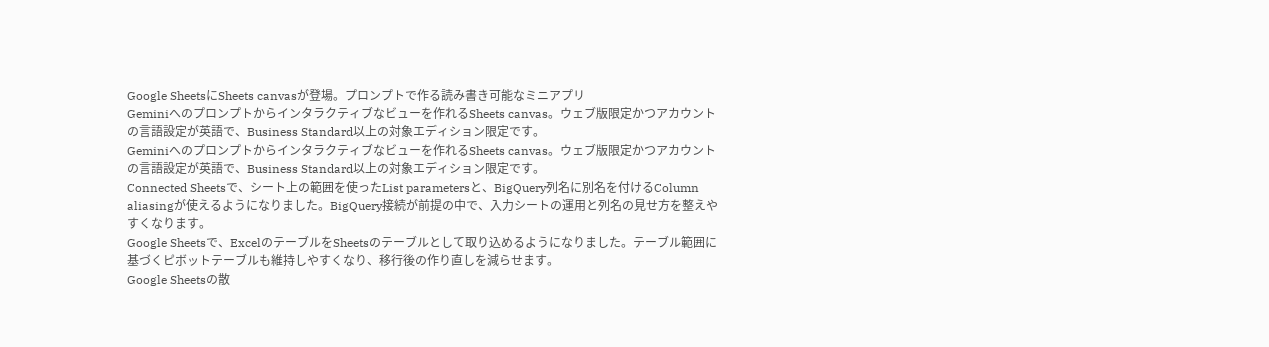Google SheetsにSheets canvasが登場。プロンプトで作る読み書き可能なミニアプリ
Geminiへのプロンプトからインタラクティブなビューを作れるSheets canvas。ウェブ版限定かつアカウントの言語設定が英語で、Business Standard以上の対象エディション限定です。
Geminiへのプロンプトからインタラクティブなビューを作れるSheets canvas。ウェブ版限定かつアカウントの言語設定が英語で、Business Standard以上の対象エディション限定です。
Connected Sheetsで、シート上の範囲を使ったList parametersと、BigQuery列名に別名を付けるColumn aliasingが使えるようになりました。BigQuery接続が前提の中で、入力シートの運用と列名の見せ方を整えやすくなります。
Google Sheetsで、ExcelのテーブルをSheetsのテーブルとして取り込めるようになりました。テーブル範囲に基づくピボットテーブルも維持しやすくなり、移行後の作り直しを減らせます。
Google Sheetsの散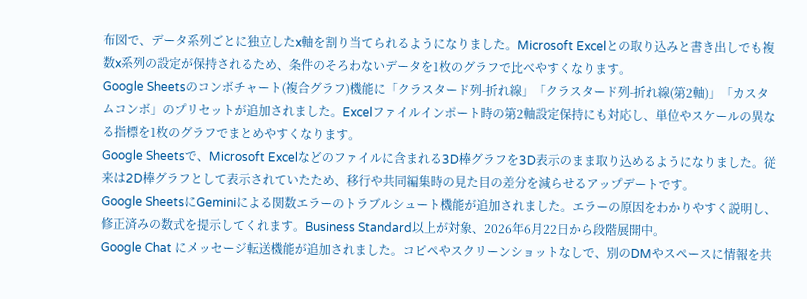布図で、データ系列ごとに独立したx軸を割り当てられるようになりました。Microsoft Excelとの取り込みと書き出しでも複数x系列の設定が保持されるため、条件のそろわないデータを1枚のグラフで比べやすくなります。
Google Sheetsのコンボチャート(複合グラフ)機能に「クラスタード列-折れ線」「クラスタード列-折れ線(第2軸)」「カスタムコンボ」のプリセットが追加されました。Excelファイルインポート時の第2軸設定保持にも対応し、単位やスケールの異なる指標を1枚のグラフでまとめやすくなります。
Google Sheetsで、Microsoft Excelなどのファイルに含まれる3D棒グラフを3D表示のまま取り込めるようになりました。従来は2D棒グラフとして表示されていたため、移行や共同編集時の見た目の差分を減らせるアップデートです。
Google SheetsにGeminiによる関数エラーのトラブルシュート機能が追加されました。エラーの原因をわかりやすく説明し、修正済みの数式を提示してくれます。Business Standard以上が対象、2026年6月22日から段階展開中。
Google Chat にメッセージ転送機能が追加されました。コピペやスクリーンショットなしで、別のDMやスペースに情報を共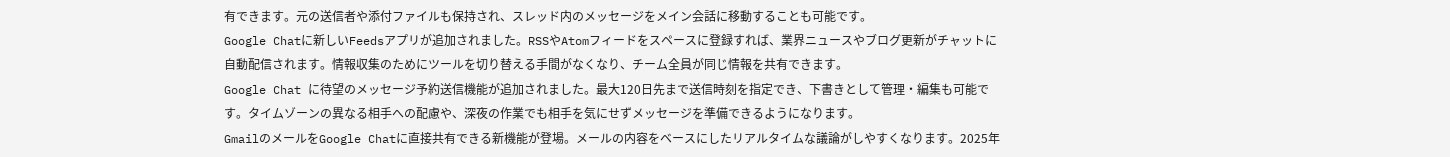有できます。元の送信者や添付ファイルも保持され、スレッド内のメッセージをメイン会話に移動することも可能です。
Google Chatに新しいFeedsアプリが追加されました。RSSやAtomフィードをスペースに登録すれば、業界ニュースやブログ更新がチャットに自動配信されます。情報収集のためにツールを切り替える手間がなくなり、チーム全員が同じ情報を共有できます。
Google Chat に待望のメッセージ予約送信機能が追加されました。最大120日先まで送信時刻を指定でき、下書きとして管理・編集も可能です。タイムゾーンの異なる相手への配慮や、深夜の作業でも相手を気にせずメッセージを準備できるようになります。
GmailのメールをGoogle Chatに直接共有できる新機能が登場。メールの内容をベースにしたリアルタイムな議論がしやすくなります。2025年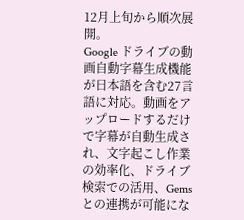12月上旬から順次展開。
Google ドライブの動画自動字幕生成機能が日本語を含む27言語に対応。動画をアップロードするだけで字幕が自動生成され、文字起こし作業の効率化、ドライブ検索での活用、Gemsとの連携が可能にな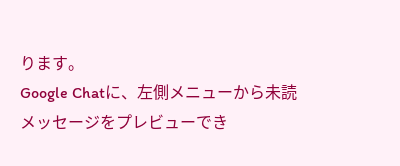ります。
Google Chatに、左側メニューから未読メッセージをプレビューでき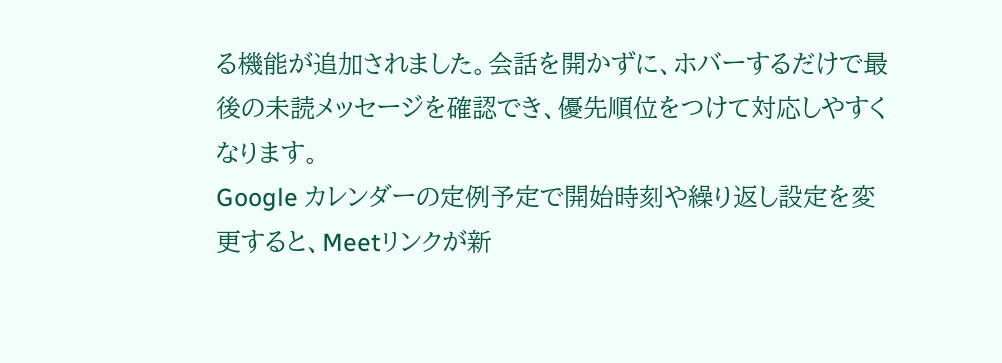る機能が追加されました。会話を開かずに、ホバーするだけで最後の未読メッセージを確認でき、優先順位をつけて対応しやすくなります。
Google カレンダーの定例予定で開始時刻や繰り返し設定を変更すると、Meetリンクが新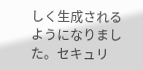しく生成されるようになりました。セキュリ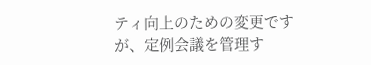ティ向上のための変更ですが、定例会議を管理す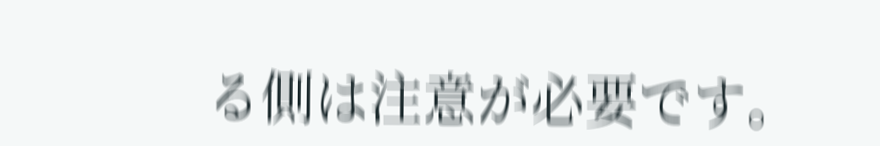る側は注意が必要です。